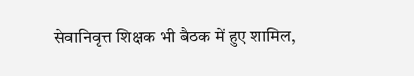सेवानिवृत्त शिक्षक भी बैठक में हुए शामिल,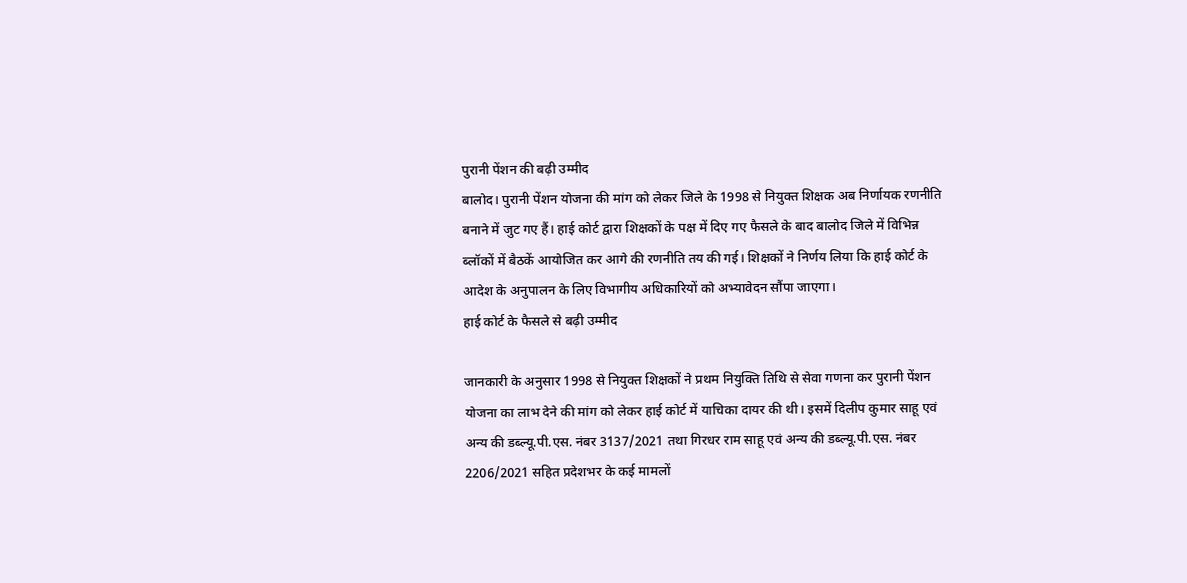पुरानी पेंशन की बढ़ी उम्मीद
बालोद। पुरानी पेंशन योजना की मांग को लेकर जिले के 1998 से नियुक्त शिक्षक अब निर्णायक रणनीति बनाने में जुट गए हैं। हाई कोर्ट द्वारा शिक्षकों के पक्ष में दिए गए फैसले के बाद बालोद जिले में विभिन्न ब्लॉकों में बैठकें आयोजित कर आगे की रणनीति तय की गई। शिक्षकों ने निर्णय लिया कि हाई कोर्ट के आदेश के अनुपालन के लिए विभागीय अधिकारियों को अभ्यावेदन सौंपा जाएगा।
हाई कोर्ट के फैसले से बढ़ी उम्मीद

जानकारी के अनुसार 1998 से नियुक्त शिक्षकों ने प्रथम नियुक्ति तिथि से सेवा गणना कर पुरानी पेंशन योजना का लाभ देने की मांग को लेकर हाई कोर्ट में याचिका दायर की थी। इसमें दिलीप कुमार साहू एवं अन्य की डब्ल्यू.पी.एस. नंबर 3137/2021 तथा गिरधर राम साहू एवं अन्य की डब्ल्यू.पी.एस. नंबर 2206/2021 सहित प्रदेशभर के कई मामलों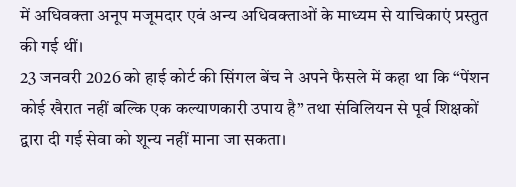में अधिवक्ता अनूप मजूमदार एवं अन्य अधिवक्ताओं के माध्यम से याचिकाएं प्रस्तुत की गई थीं।
23 जनवरी 2026 को हाई कोर्ट की सिंगल बेंच ने अपने फैसले में कहा था कि “पेंशन कोई खैरात नहीं बल्कि एक कल्याणकारी उपाय है” तथा संविलियन से पूर्व शिक्षकों द्वारा दी गई सेवा को शून्य नहीं माना जा सकता।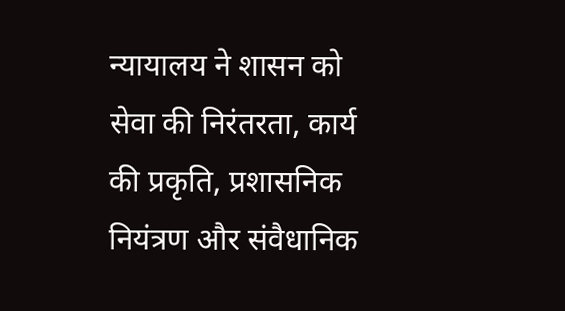न्यायालय ने शासन को सेवा की निरंतरता, कार्य की प्रकृति, प्रशासनिक नियंत्रण और संवैधानिक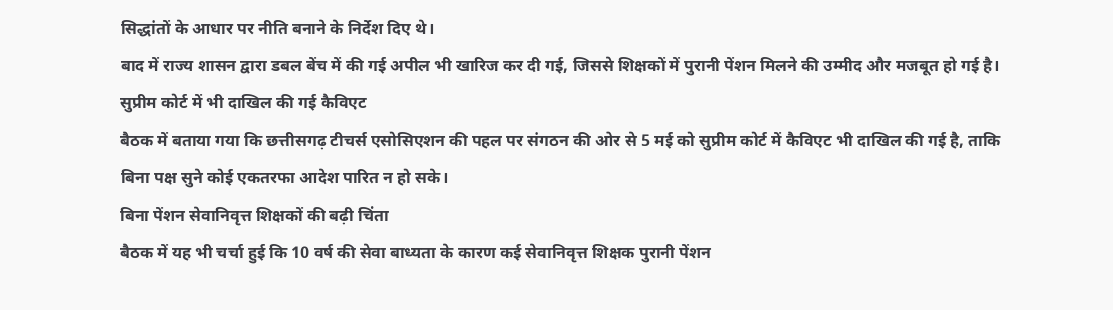सिद्धांतों के आधार पर नीति बनाने के निर्देश दिए थे।
बाद में राज्य शासन द्वारा डबल बेंच में की गई अपील भी खारिज कर दी गई, जिससे शिक्षकों में पुरानी पेंशन मिलने की उम्मीद और मजबूत हो गई है।
सुप्रीम कोर्ट में भी दाखिल की गई कैविएट
बैठक में बताया गया कि छत्तीसगढ़ टीचर्स एसोसिएशन की पहल पर संगठन की ओर से 5 मई को सुप्रीम कोर्ट में कैविएट भी दाखिल की गई है, ताकि बिना पक्ष सुने कोई एकतरफा आदेश पारित न हो सके।
बिना पेंशन सेवानिवृत्त शिक्षकों की बढ़ी चिंता
बैठक में यह भी चर्चा हुई कि 10 वर्ष की सेवा बाध्यता के कारण कई सेवानिवृत्त शिक्षक पुरानी पेंशन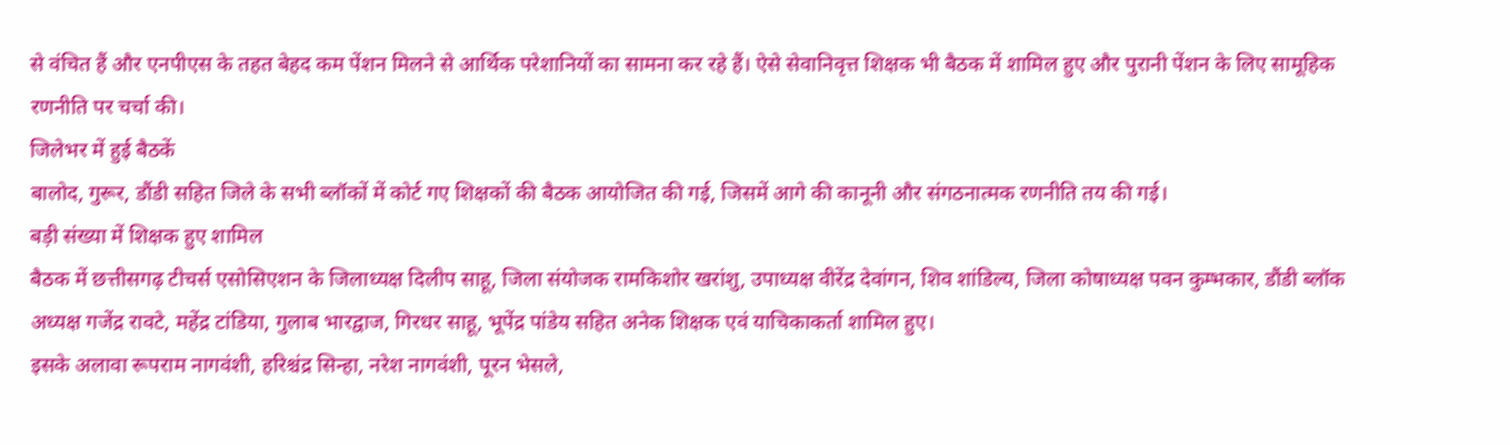से वंचित हैं और एनपीएस के तहत बेहद कम पेंशन मिलने से आर्थिक परेशानियों का सामना कर रहे हैं। ऐसे सेवानिवृत्त शिक्षक भी बैठक में शामिल हुए और पुरानी पेंशन के लिए सामूहिक रणनीति पर चर्चा की।
जिलेभर में हुई बैठकें
बालोद, गुरूर, डौंडी सहित जिले के सभी ब्लॉकों में कोर्ट गए शिक्षकों की बैठक आयोजित की गई, जिसमें आगे की कानूनी और संगठनात्मक रणनीति तय की गई।
बड़ी संख्या में शिक्षक हुए शामिल
बैठक में छत्तीसगढ़ टीचर्स एसोसिएशन के जिलाध्यक्ष दिलीप साहू, जिला संयोजक रामकिशोर खरांशु, उपाध्यक्ष वीरेंद्र देवांगन, शिव शांडिल्य, जिला कोषाध्यक्ष पवन कुम्भकार, डौंडी ब्लॉक अध्यक्ष गजेंद्र रावटे, महेंद्र टांडिया, गुलाब भारद्वाज, गिरधर साहू, भूपेंद्र पांडेय सहित अनेक शिक्षक एवं याचिकाकर्ता शामिल हुए।
इसके अलावा रूपराम नागवंशी, हरिश्चंद्र सिन्हा, नरेश नागवंशी, पूरन भेसले,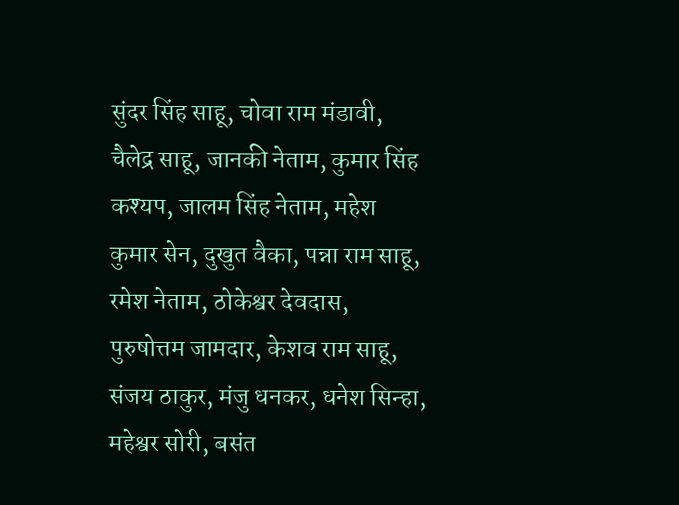सुंदर सिंह साहू, चोवा राम मंडावी, चैलेद्र साहू, जानकी नेताम, कुमार सिंह कश्यप, जालम सिंह नेताम, महेश कुमार सेन, दुखुत वैका, पन्ना राम साहू, रमेश नेताम, ठोकेश्वर देवदास, पुरुषोत्तम जामदार, केशव राम साहू, संजय ठाकुर, मंजु धनकर, धनेश सिन्हा, महेश्वर सोरी, बसंत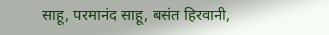साहू, परमानंद साहू, बसंत हिरवानी,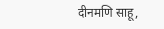दीनमणि साहू,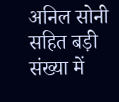अनिल सोनी सहित बड़ी संख्या में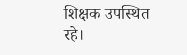शिक्षक उपस्थित रहे।